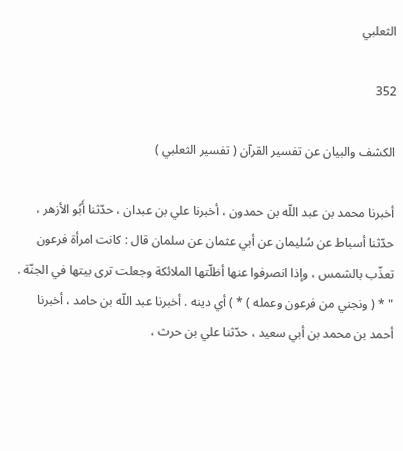الثعلبي

352

الكشف والبيان عن تفسير القرآن ( تفسير الثعلبي )

أخبرنا محمد بن عبد اللّه بن حمدون ، أخبرنا علي بن عبدان ، حدّثنا أَبُو الأزهر ، حدّثنا أسباط عن سُليمان عن أبي عثمان عن سلمان قال : كانت امرأة فرعون تعذّب بالشمس ، وإذا انصرفوا عنها أظلّتها الملائكة وجعلت ترى بيتها في الجنّة . " * ( ونجني من فرعون وعمله ) * ) أي دينه . أخبرنا عبد اللّه بن حامد ، أخبرنا أحمد بن محمد بن أبي سعيد ، حدّثنا علي بن حرث ،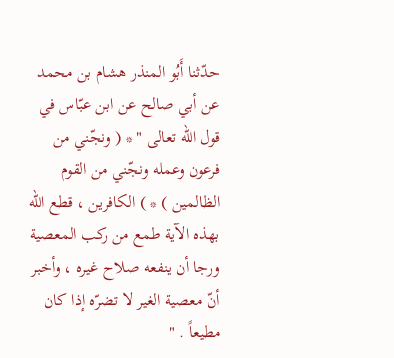حدّثنا أَبُو المنذر هشام بن محمد عن أبي صالح عن ابن عبّاس في قول اللّه تعالى " * ( ونجّني من فرعون وعمله ونجّني من القوم الظالمين ) * ) الكافرين ، قطع اللّه بهذه الآية طمع من ركب المعصية ورجا أن ينفعه صلاح غيره ، وأخبر أنّ معصية الغير لا تضرّه إذا كان مطيعاً . "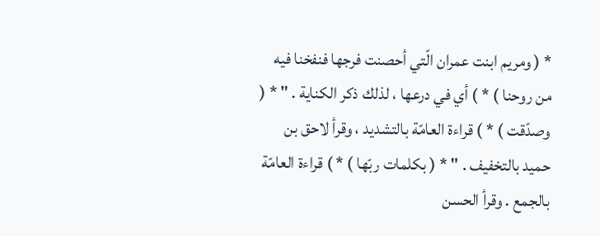* ( ومريم ابنت عمران الّتي أحصنت فرجها فنفخنا فيه من روحنا ) * ) أي في درعها ، لذلك ذكر الكناية . " * ( وصدّقت ) * ) قراءة العامّة بالتشديد ، وقرأ لاحق بن حميد بالتخفيف . " * ( بكلمات ربّها ) * ) قراءة العامّة بالجمع . وقرأ الحسن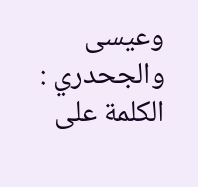وعيسى والجحدري : الكلمة على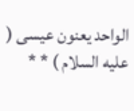الواحد يعنون عيسى ( عليه السلام ) * *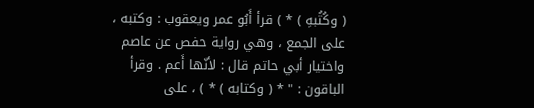( وكُتُبهِ ) * ) قرأ أَبُو عمر ويعقوب : وكتبه ، على الجمع ، وهي رواية حفص عن عاصم واختيار أبي حاتم قال : لأنّها أَعم . وقرأ الباقون : " * ( وكتابه ) * ) ، على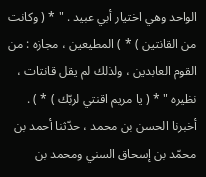الواحد وهي اختيار أبي عبيد . " * ( وكانت من القانتين ) * ) المطيعين ، مجازه : من القوم العابدين ، ولذلك لم يقل قانتات ، نظيره " * ( يا مريم اقنتي لربّك ) * ) . أخبرنا الحسن بن محمد ، حدّثنا أحمد بن محمّد بن إسحاق السني ومحمد بن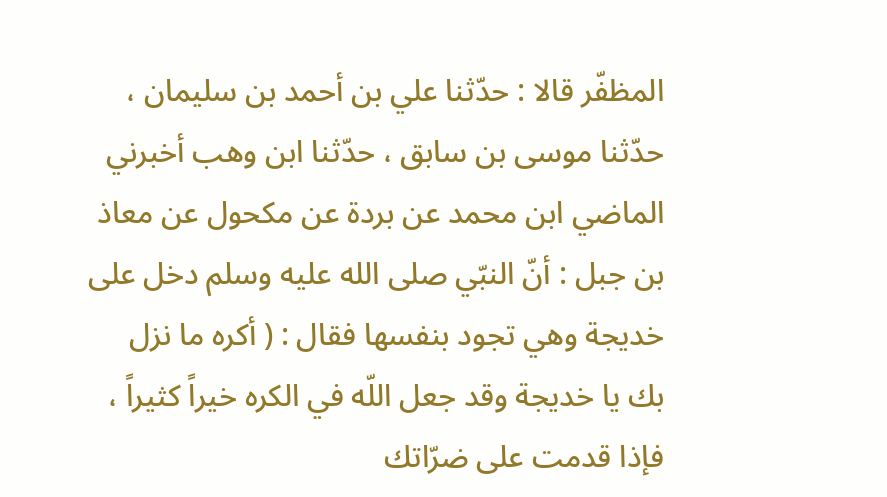المظفّر قالا : حدّثنا علي بن أحمد بن سليمان ، حدّثنا موسى بن سابق ، حدّثنا ابن وهب أخبرني الماضي ابن محمد عن بردة عن مكحول عن معاذ بن جبل : أنّ النبّي صلى الله عليه وسلم دخل على خديجة وهي تجود بنفسها فقال : ( أكره ما نزل بك يا خديجة وقد جعل اللّه في الكره خيراً كثيراً ، فإذا قدمت على ضرّاتك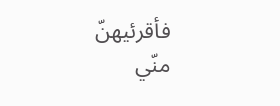فأقرئيهنّ منّي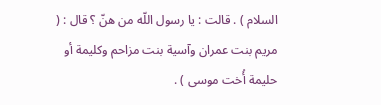السلام ) . قالت : يا رسول اللّه من هنّ ؟ قال : ( مريم بنت عمران وآسية بنت مزاحم وكليمة أو حليمة أُخت موسى ) .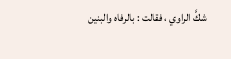شكَّ الراوي ، فقالت : بالرفاه والبنين